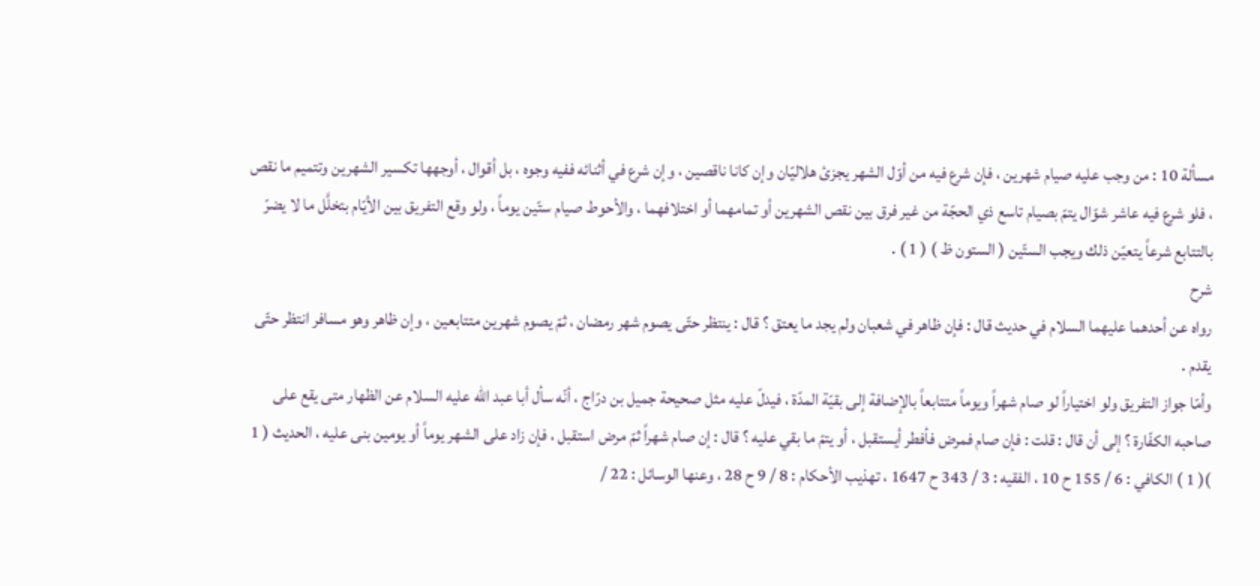مسألة 10 : من وجب عليه صيام شهرين ، فإن شرع فيه من أوّل الشهر يجزئ هلاليّان وإن كانا ناقصين ، وإن شرع في أثنائه ففيه وجوه ، بل أقوال ، أوجهها تكسير الشهرين وتتميم ما نقص ، فلو شرع فيه عاشر شوّال يتمّ بصيام تاسع ذي الحجّة من غير فرق بين نقص الشهرين أو تمامهما أو اختلافهما ، والأحوط صيام ستّين يوماً ، ولو وقع التفريق بين الأيّام بتخلَّل ما لا يضرّ بالتتابع شرعاً يتعيّن ذلك ويجب الستّين ( الستون ظ ) ( 1 ) .
شرح
رواه عن أحدهما عليهما السلام في حديث قال : فإن ظاهر في شعبان ولم يجد ما يعتق ؟ قال : ينتظر حتّى يصوم شهر رمضان ، ثمّ يصوم شهرين متتابعين ، وإن ظاهر وهو مسافر انتظر حتّى يقدم .
وأمّا جواز التفريق ولو اختياراً لو صام شهراً ويوماً متتابعاً بالإضافة إلى بقيّة المدّة ، فيدلّ عليه مثل صحيحة جميل بن درّاج ، أنّه سأل أبا عبد الله عليه السلام عن الظهار متى يقع على صاحبه الكفّارة ؟ إلى أن قال : قلت : فإن صام فمرض فأفطر أيستقبل ، أو يتمّ ما بقي عليه ؟ قال : إن صام شهراً ثمّ مرض استقبل ، فإن زاد على الشهر يوماً أو يومين بنى عليه ، الحديث ( 1 )( 1 ) الكافي : 6 / 155 ح 10 ، الفقيه : 3 / 343 ح 1647 ، تهذيب الأحكام : 8 / 9 ح 28 ، وعنها الوسائل : 22 /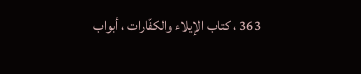363 ، كتاب الإيلاء والكفّارات ، أبواب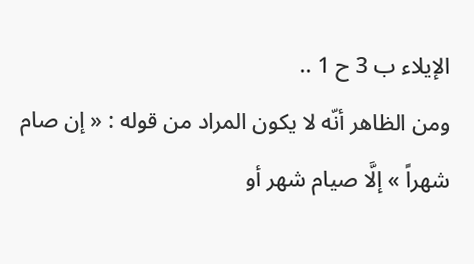الإيلاء ب 3 ح 1 ..
ومن الظاهر أنّه لا يكون المراد من قوله : « إن صام شهراً » إلَّا صيام شهر أو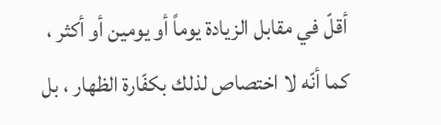أقلّ في مقابل الزيادة يوماً أو يومين أو أكثر ، كما أنّه لا اختصاص لذلك بكفّارة الظهار ، بل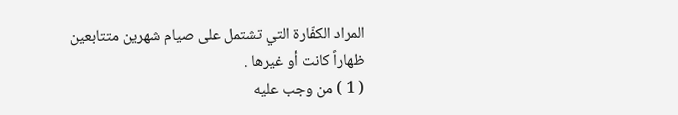المراد الكفّارة التي تشتمل على صيام شهرين متتابعين ظهاراً كانت أو غيرها .
( 1 ) من وجب عليه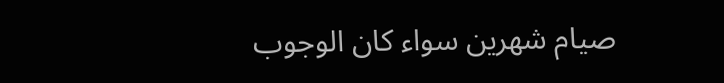صيام شهرين سواء كان الوجوب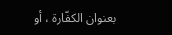بعنوان الكفّارة ، أو